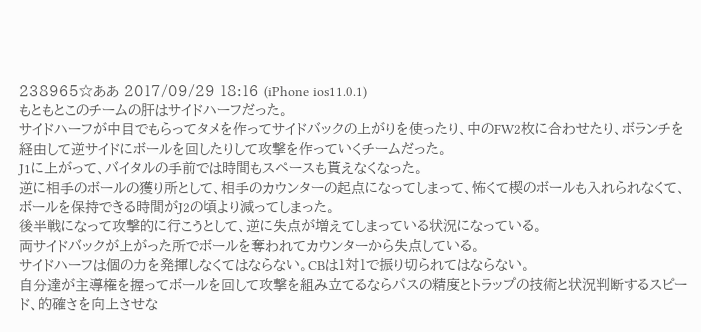238965☆ああ 2017/09/29 18:16 (iPhone ios11.0.1)
もともとこのチームの肝はサイドハーフだった。
サイドハーフが中目でもらってタメを作ってサイドバックの上がりを使ったり、中のFW2枚に合わせたり、ボランチを経由して逆サイドにボールを回したりして攻撃を作っていくチームだった。
J1に上がって、バイタルの手前では時間もスペースも貰えなくなった。
逆に相手のボールの獲り所として、相手のカウンターの起点になってしまって、怖くて楔のボールも入れられなくて、ボールを保持できる時間がJ2の頃より減ってしまった。
後半戦になって攻撃的に行こうとして、逆に失点が増えてしまっている状況になっている。
両サイドバックが上がった所でボールを奪われてカウンターから失点している。
サイドハーフは個の力を発揮しなくてはならない。CBは1対1で振り切られてはならない。
自分達が主導権を握ってボールを回して攻撃を組み立てるならパスの精度とトラップの技術と状況判断するスピード、的確さを向上させな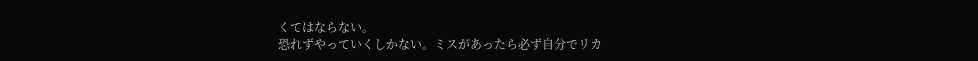くてはならない。
恐れずやっていくしかない。ミスがあったら必ず自分でリカ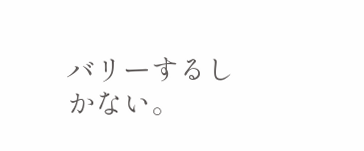バリーするしかない。